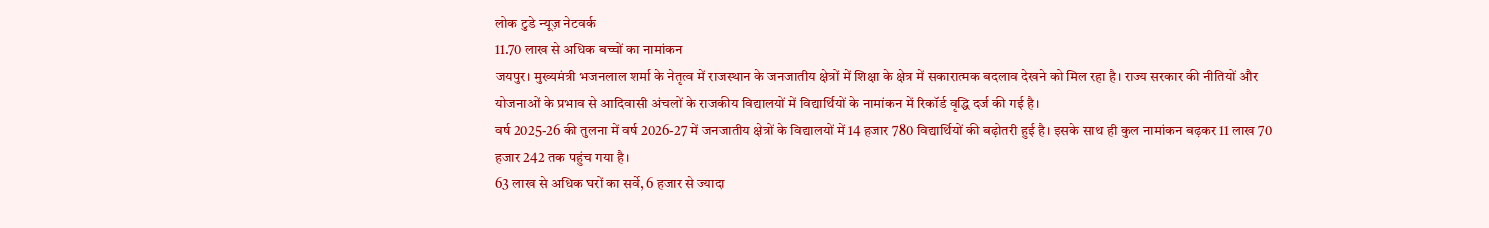लोक टुडे न्यूज़ नेटवर्क
11.70 लाख से अधिक बच्चों का नामांकन
जयपुर। मुख्यमंत्री भजनलाल शर्मा के नेतृत्व में राजस्थान के जनजातीय क्षेत्रों में शिक्षा के क्षेत्र में सकारात्मक बदलाव देखने को मिल रहा है। राज्य सरकार की नीतियों और योजनाओं के प्रभाव से आदिवासी अंचलों के राजकीय विद्यालयों में विद्यार्थियों के नामांकन में रिकॉर्ड वृद्धि दर्ज की गई है।
वर्ष 2025-26 की तुलना में वर्ष 2026-27 में जनजातीय क्षेत्रों के विद्यालयों में 14 हजार 780 विद्यार्थियों की बढ़ोतरी हुई है। इसके साथ ही कुल नामांकन बढ़कर 11 लाख 70 हजार 242 तक पहुंच गया है।
63 लाख से अधिक घरों का सर्वे, 6 हजार से ज्यादा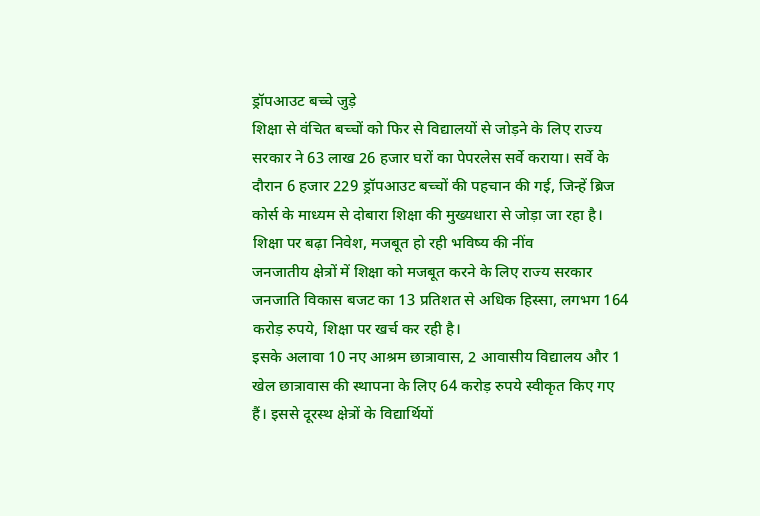ड्रॉपआउट बच्चे जुड़े
शिक्षा से वंचित बच्चों को फिर से विद्यालयों से जोड़ने के लिए राज्य सरकार ने 63 लाख 26 हजार घरों का पेपरलेस सर्वे कराया। सर्वे के दौरान 6 हजार 229 ड्रॉपआउट बच्चों की पहचान की गई, जिन्हें ब्रिज कोर्स के माध्यम से दोबारा शिक्षा की मुख्यधारा से जोड़ा जा रहा है।
शिक्षा पर बढ़ा निवेश, मजबूत हो रही भविष्य की नींव
जनजातीय क्षेत्रों में शिक्षा को मजबूत करने के लिए राज्य सरकार जनजाति विकास बजट का 13 प्रतिशत से अधिक हिस्सा, लगभग 164 करोड़ रुपये, शिक्षा पर खर्च कर रही है।
इसके अलावा 10 नए आश्रम छात्रावास, 2 आवासीय विद्यालय और 1 खेल छात्रावास की स्थापना के लिए 64 करोड़ रुपये स्वीकृत किए गए हैं। इससे दूरस्थ क्षेत्रों के विद्यार्थियों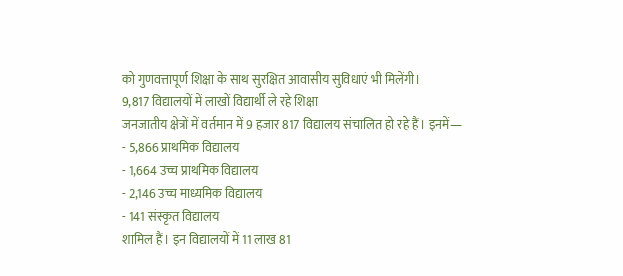को गुणवत्तापूर्ण शिक्षा के साथ सुरक्षित आवासीय सुविधाएं भी मिलेंगी।
9,817 विद्यालयों में लाखों विद्यार्थी ले रहे शिक्षा
जनजातीय क्षेत्रों में वर्तमान में 9 हजार 817 विद्यालय संचालित हो रहे हैं। इनमें—
- 5,866 प्राथमिक विद्यालय
- 1,664 उच्च प्राथमिक विद्यालय
- 2,146 उच्च माध्यमिक विद्यालय
- 141 संस्कृत विद्यालय
शामिल हैं। इन विद्यालयों में 11 लाख 81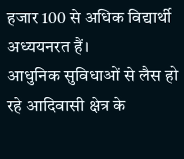हजार 100 से अधिक विद्यार्थी अध्ययनरत हैं।
आधुनिक सुविधाओं से लैस हो रहे आदिवासी क्षेत्र के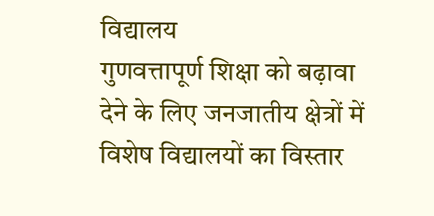विद्यालय
गुणवत्तापूर्ण शिक्षा को बढ़ावा देने के लिए जनजातीय क्षेत्रों में विशेष विद्यालयों का विस्तार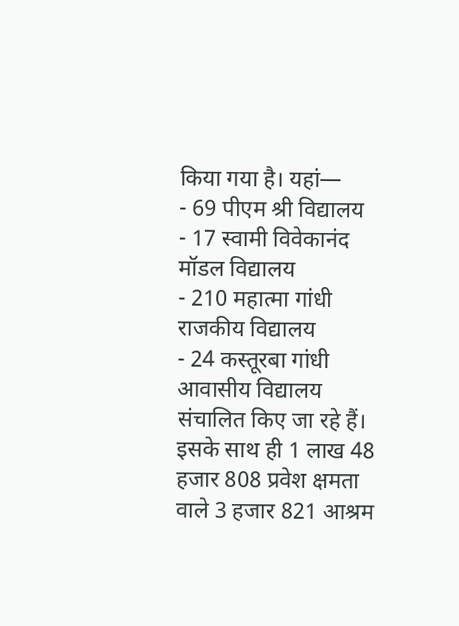किया गया है। यहां—
- 69 पीएम श्री विद्यालय
- 17 स्वामी विवेकानंद मॉडल विद्यालय
- 210 महात्मा गांधी राजकीय विद्यालय
- 24 कस्तूरबा गांधी आवासीय विद्यालय
संचालित किए जा रहे हैं।
इसके साथ ही 1 लाख 48 हजार 808 प्रवेश क्षमता वाले 3 हजार 821 आश्रम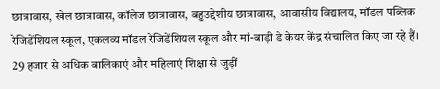छात्रावास, खेल छात्रावास, कॉलेज छात्रावास, बहुउद्देशीय छात्रावास, आवासीय विद्यालय, मॉडल पब्लिक रेजिडेंशियल स्कूल, एकलव्य मॉडल रेजिडेंशियल स्कूल और मां-बाड़ी डे केयर केंद्र संचालित किए जा रहे हैं।
29 हजार से अधिक बालिकाएं और महिलाएं शिक्षा से जुड़ीं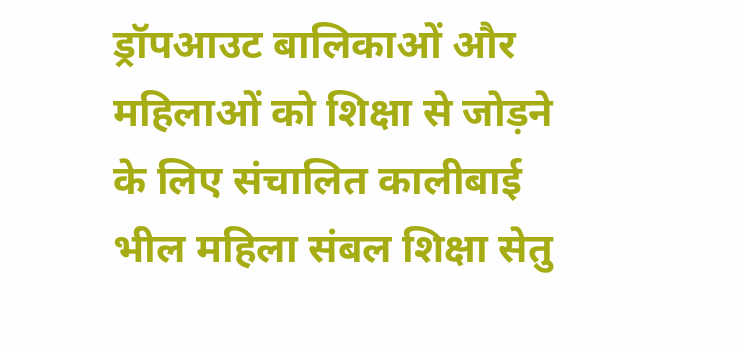ड्रॉपआउट बालिकाओं और महिलाओं को शिक्षा से जोड़ने के लिए संचालित कालीबाई भील महिला संबल शिक्षा सेतु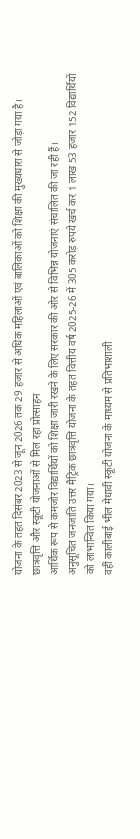योजना के तहत दिसंबर 2023 से जून 2026 तक 29 हजार से अधिक महिलाओं एवं बालिकाओं को शिक्षा की मुख्यधारा से जोड़ा गया है।
छात्रवृत्ति और स्कूटी योजनाओं से मिल रहा प्रोत्साहन
आर्थिक रूप से कमजोर विद्यार्थियों को शिक्षा जारी रखने के लिए सरकार की ओर से विभिन्न योजनाएं संचालित की जा रही हैं।
अनुसूचित जनजाति उत्तर मैट्रिक छात्रवृत्ति योजना के तहत वित्तीय वर्ष 2025-26 में 305 करोड़ रुपये खर्च कर 1 लाख 53 हजार 152 विद्यार्थियों को लाभान्वित किया गया।
वहीं कालीबाई भील मेधावी स्कूटी योजना के माध्यम से प्रतिभाशाली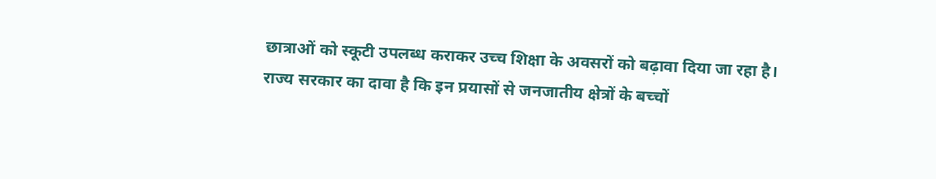छात्राओं को स्कूटी उपलब्ध कराकर उच्च शिक्षा के अवसरों को बढ़ावा दिया जा रहा है।
राज्य सरकार का दावा है कि इन प्रयासों से जनजातीय क्षेत्रों के बच्चों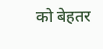को बेहतर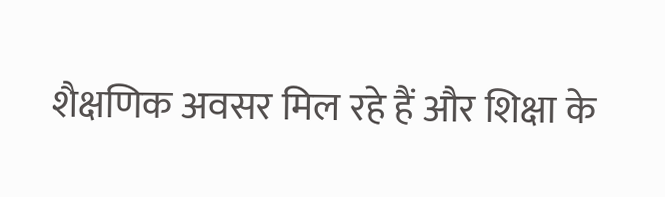शैक्षणिक अवसर मिल रहे हैं और शिक्षा के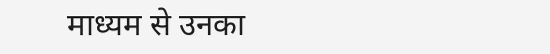माध्यम से उनका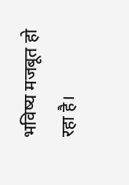भविष्य मजबूत हो रहा है।